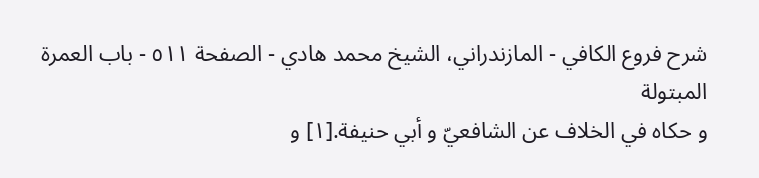شرح فروع الكافي - المازندراني، الشيخ محمد هادي - الصفحة ٥١١ - باب العمرة المبتولة
و حكاه في الخلاف عن الشافعيّ و أبي حنيفة.[١] و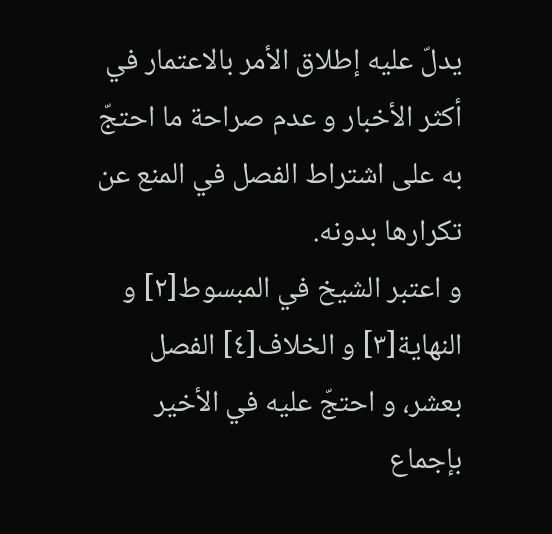يدلّ عليه إطلاق الأمر بالاعتمار في أكثر الأخبار و عدم صراحة ما احتجّ به على اشتراط الفصل في المنع عن تكرارها بدونه.
و اعتبر الشيخ في المبسوط[٢] و النهاية[٣] و الخلاف[٤] الفصل بعشر، و احتجّ عليه في الأخير بإجماع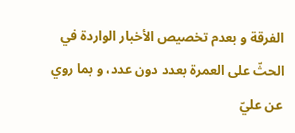الفرقة و بعدم تخصيص الأخبار الواردة في الحثّ على العمرة بعدد دون عدد، و بما روي عن عليّ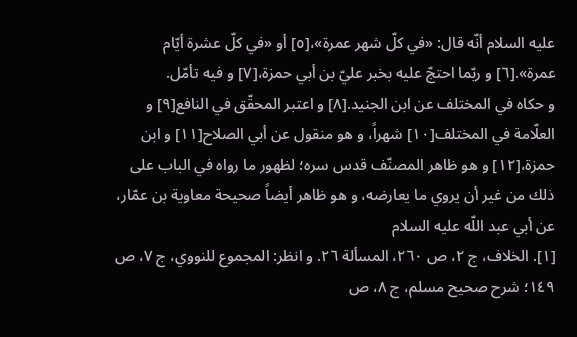عليه السلام أنّه قال: «في كلّ شهر عمرة»،[٥] أو «في كلّ عشرة أيّام عمرة».[٦] و ربّما احتجّ عليه بخبر عليّ بن أبي حمزة،[٧] و فيه تأمّل.
و حكاه في المختلف عن ابن الجنيد.[٨] و اعتبر المحقّق في النافع[٩] و العلّامة في المختلف[١٠] شهراً، و هو منقول عن أبي الصلاح[١١] و ابن حمزة،[١٢] و هو ظاهر المصنّف قدس سره؛ لظهور ما رواه في الباب على ذلك من غير أن يروي ما يعارضه، و هو ظاهر أيضاً صحيحة معاوية بن عمّار، عن أبي عبد اللّه عليه السلام
[١]. الخلاف، ج ٢، ص ٢٦٠، المسألة ٢٦. و انظر: المجموع للنووي، ج ٧، ص ١٤٩؛ شرح صحيح مسلم، ج ٨، ص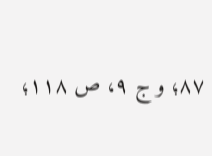٨٧؛ و ج ٩، ص ١١٨؛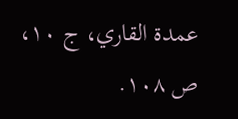عمدة القاري، ج ١٠، ص ١٠٨.